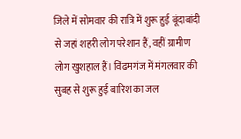जिले में सोमवार की रात्रि में शुरू हुई बूंदाबांदी से जहां शहरी लोग परेशान हैं, वहीं ग्रामीण लोग खुशहाल हैं। विंढमगंज में मंगलवार की सुबह से शुरू हुई बारिश का जल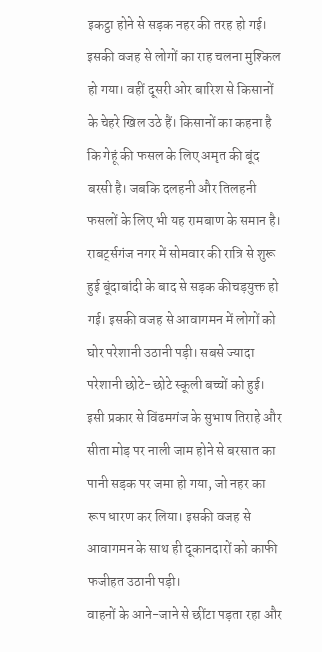इकट्ठा होने से सड़क नहर की तरह हो गई। इसकी वजह से लोगों का राह चलना मुश्किल हो गया। वहीं दूसरी ओर बारिश से किसानों के चेहरे खिल उठे हैं। किसानों का कहना है कि गेहूं की फसल के लिए अमृत की बूंद बरसी है। जबकि दलहनी और तिलहनी फसलों के लिए भी यह रामबाण के समान है।
राबर्ट्सगंज नगर में सोमवार की रात्रि से शुरू हुई बूंदाबांदी के बाद से सड़क कीचड़युक्त हो गई। इसकी वजह से आवागमन में लोगों को घोर परेशानी उठानी पड़ी। सबसे ज्यादा परेशानी छोटे-छोटे स्कूली बच्चों को हुई। इसी प्रकार से विंढमगंज के सुभाष तिराहे और सीता मोड़ पर नाली जाम होने से बरसात का पानी सड़क पर जमा हो गया, जो नहर का रूप धारण कर लिया। इसकी वजह से आवागमन के साथ ही दूकानदारों को काफी फजीहत उठानी पड़ी।
वाहनों के आने-जाने से छींटा पड़ता रहा और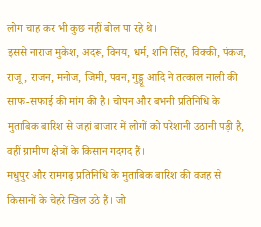लोग चाह कर भी कुछ नहीं बोल पा रहे थे।
इससे नाराज मुकेश, अदरू, विनय, धर्म, शनि सिंह, विक्की, पंकज, राजू, राजन, मनोज, जिमी, पवन, गुड्डू आदि ने तत्काल नाली की साफ-सफाई की मांग की है। चोपन और बभनी प्रतिनिधि के मुताबिक बारिश से जहां बाजार में लोगों को परेशानी उठानी पड़ी है, वहीं ग्रामीण क्षेत्रों के किसान गदगद हैं।
मधुपुर और रामगढ़ प्रतिनिधि के मुताबिक बारिश की वजह से किसानों के चेहरे खिल उठे हैं। जो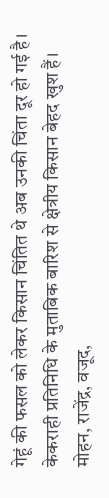गेहूं की फसल को लेकर किसान चिंतित थे अब उनकी चिंता दूर हो गई है। केकराही प्रतिनिधि के मुताबिक बारिश से क्षेत्रीय किसान बेहद खुश हैं। मोहन, राजेंद्र, वजूद,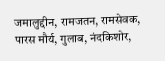जमालुद्दीन, रामजतन, रामसेवक, पारस मौर्य, गुलाब, नंदकिशोर,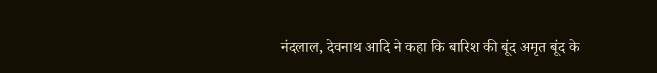नंदलाल, देवनाथ आदि ने कहा कि बारिश की बूंद अमृत बूंद के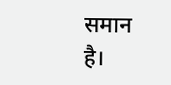समान है।